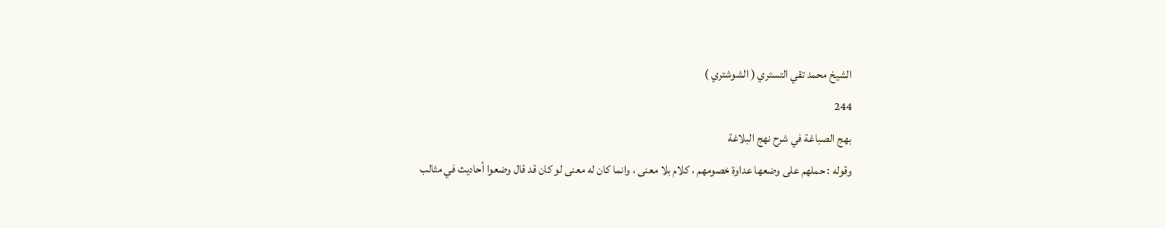الشيخ محمد تقي التستري ( الشوشتري )
244
بهج الصباغة في شرح نهج البلاغة
وقوله : حملهم على وضعها عداوة خصومهم ، كلام بلا معنى ، وانما كان له معنى لو كان قد قال وضعوا أحاديث في مثالب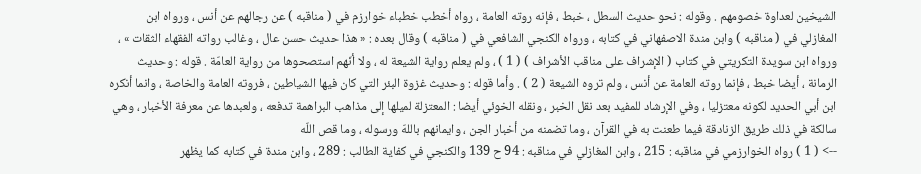الشيخين لعداوة خصومهم . وقوله : نحو حديث السطل ، خبط ، فإنه روته العامة ، رواه أخطب خطباء خوارزم في ( مناقبه ) عن رجالهم عن أنس ، ورواه ابن المغازلي في ( مناقبه ) وابن مندة الاصفهاني في كتابه ، ورواه الكنجي الشافعي في ( مناقبه ) وقال بعده : « هذا حديث حسن عال ، وغالب رواته الفقهاء الثقات » ، ورواه ابن سويدة التكريتي في كتاب ( الإشراف على مناقب الأشراف ) ( 1 ) ، ولم يعلم رواية الشيعة له ، ولا أنّهم استصحوها من رواية العامّة . قوله : وحديث الرمانة ، أيضا خبط ، فإنما روته العامة عن أنس ، ولم تروه الشيعة ( 2 ) . وأما قوله : وحديث غزوة البئر التي كان فيها الشياطين ، فروته العامة والخاصة ، وانما أنكره ابن أبي الحديد لكونه معتزليا ، وفي الإرشاد للمفيد بعد نقل الخبر ، ونقله الخوئي أيضا : المعتزلة لميلها إلى مذاهب البراهمة تدفعه ، ولعبدها عن معرفة الأخبار ، وهي سالكة في ذلك طريق الزنادقة فيما طعنت به في القرآن ، وما تضمنه من أخبار الجن ، وايمانهم باللهّ ورسوله ، وما قص اللّه
--> ( 1 ) رواه الخوارزمي في مناقبه : 215 ، وابن المغازلي في مناقبه : 94 ح 139 والكنجي في كفاية الطالب : 289 ، وابن مندة في كتابه كما يظهر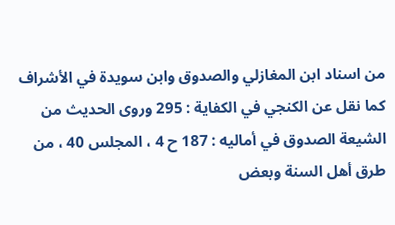من اسناد ابن المغازلي والصدوق وابن سويدة في الأشراف كما نقل عن الكنجي في الكفاية : 295 وروى الحديث من الشيعة الصدوق في أماليه : 187 ح 4 ، المجلس 40 ، من طرق أهل السنة وبعض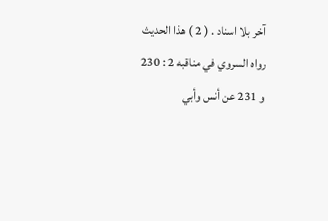آخر بلا اسناد . ( 2 ) هذا الحديث رواه السروي في مناقبه 2 : 230 و 231 عن أنس وأبي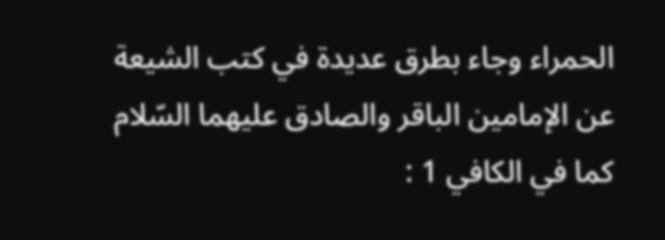الحمراء وجاء بطرق عديدة في كتب الشيعة عن الإمامين الباقر والصادق عليهما السّلام كما في الكافي 1 :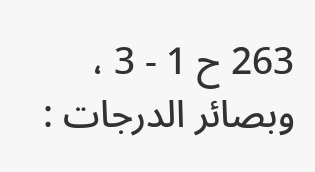263 ح 1 - 3 ، وبصائر الدرجات :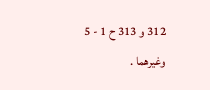312 و 313 ح 1 - 5 وغيرهما .